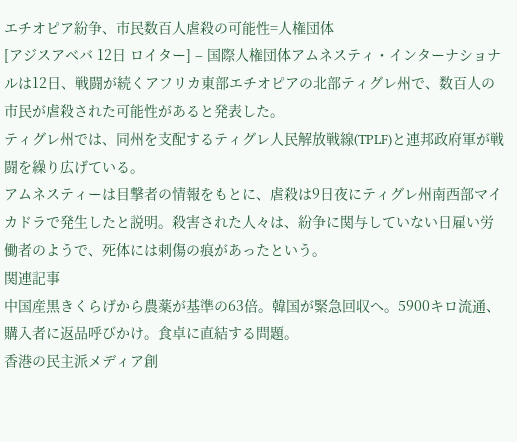エチオピア紛争、市民数百人虐殺の可能性=人権団体
[アジスアベバ 12日 ロイター] – 国際人権団体アムネスティ・インターナショナルは12日、戦闘が続くアフリカ東部エチオピアの北部ティグレ州で、数百人の市民が虐殺された可能性があると発表した。
ティグレ州では、同州を支配するティグレ人民解放戦線(TPLF)と連邦政府軍が戦闘を繰り広げている。
アムネスティーは目撃者の情報をもとに、虐殺は9日夜にティグレ州南西部マイカドラで発生したと説明。殺害された人々は、紛争に関与していない日雇い労働者のようで、死体には刺傷の痕があったという。
関連記事
中国産黒きくらげから農薬が基準の63倍。韓国が緊急回収へ。5900キロ流通、購入者に返品呼びかけ。食卓に直結する問題。
香港の民主派メディア創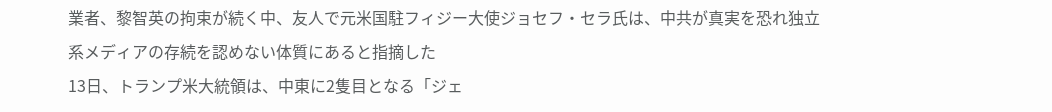業者、黎智英の拘束が続く中、友人で元米国駐フィジー大使ジョセフ・セラ氏は、中共が真実を恐れ独立系メディアの存続を認めない体質にあると指摘した
13日、トランプ米大統領は、中東に2隻目となる「ジェ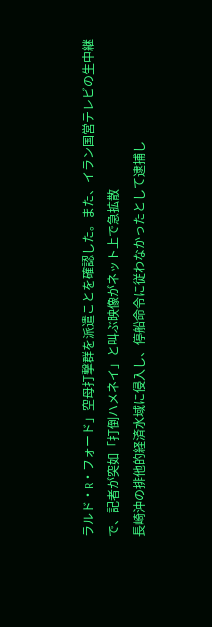ラルド・R・フォード」空母打撃群を派遣ことを確認した。また、イラン国営テレビの生中継で、記者が突如「打倒ハメネイ」と叫ぶ映像がネット上で急拡散
長崎沖の排他的経済水域に侵入し、停船命令に従わなかったとして逮捕し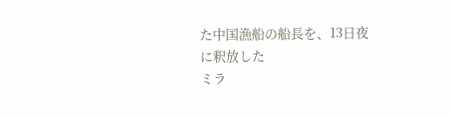た中国漁船の船長を、13日夜に釈放した
ミラ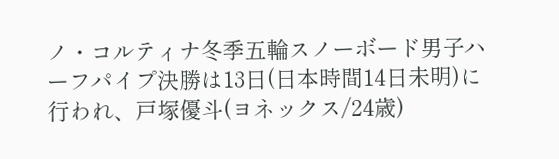ノ・コルティナ冬季五輪スノーボード男子ハーフパイプ決勝は13日(日本時間14日未明)に行われ、戸塚優斗(ヨネックス/24歳)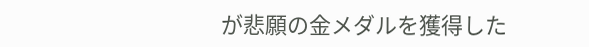が悲願の金メダルを獲得した